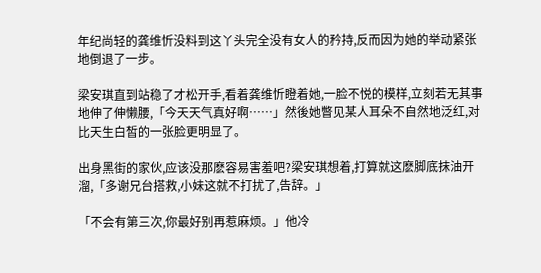年纪尚轻的龚维忻没料到这丫头完全没有女人的矜持,反而因为她的举动紧张地倒退了一步。

梁安琪直到站稳了才松开手,看着龚维忻瞪着她,一脸不悦的模样,立刻若无其事地伸了伸懒腰,「今天天气真好啊……」然後她瞥见某人耳朵不自然地泛红,对比天生白皙的一张脸更明显了。

出身黑街的家伙,应该没那麽容易害羞吧?梁安琪想着,打算就这麽脚底抹油开溜,「多谢兄台搭救,小妹这就不打扰了,告辞。」

「不会有第三次,你最好别再惹麻烦。」他冷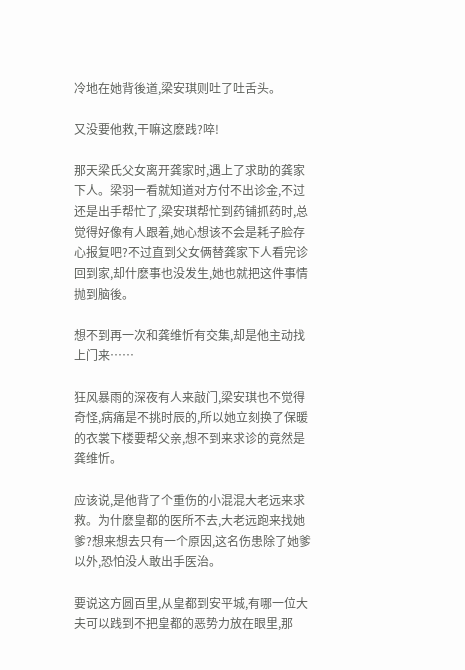冷地在她背後道,梁安琪则吐了吐舌头。

又没要他救,干嘛这麽践?啐!

那天梁氏父女离开龚家时,遇上了求助的龚家下人。梁羽一看就知道对方付不出诊金,不过还是出手帮忙了,梁安琪帮忙到药铺抓药时,总觉得好像有人跟着,她心想该不会是耗子脸存心报复吧?不过直到父女俩替龚家下人看完诊回到家,却什麽事也没发生,她也就把这件事情抛到脑後。

想不到再一次和龚维忻有交集,却是他主动找上门来……

狂风暴雨的深夜有人来敲门,梁安琪也不觉得奇怪,病痛是不挑时辰的,所以她立刻换了保暖的衣裳下楼要帮父亲,想不到来求诊的竟然是龚维忻。

应该说,是他背了个重伤的小混混大老远来求救。为什麽皇都的医所不去,大老远跑来找她爹?想来想去只有一个原因,这名伤患除了她爹以外,恐怕没人敢出手医治。

要说这方圆百里,从皇都到安平城,有哪一位大夫可以践到不把皇都的恶势力放在眼里,那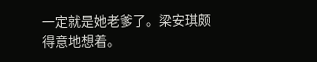一定就是她老爹了。梁安琪颇得意地想着。